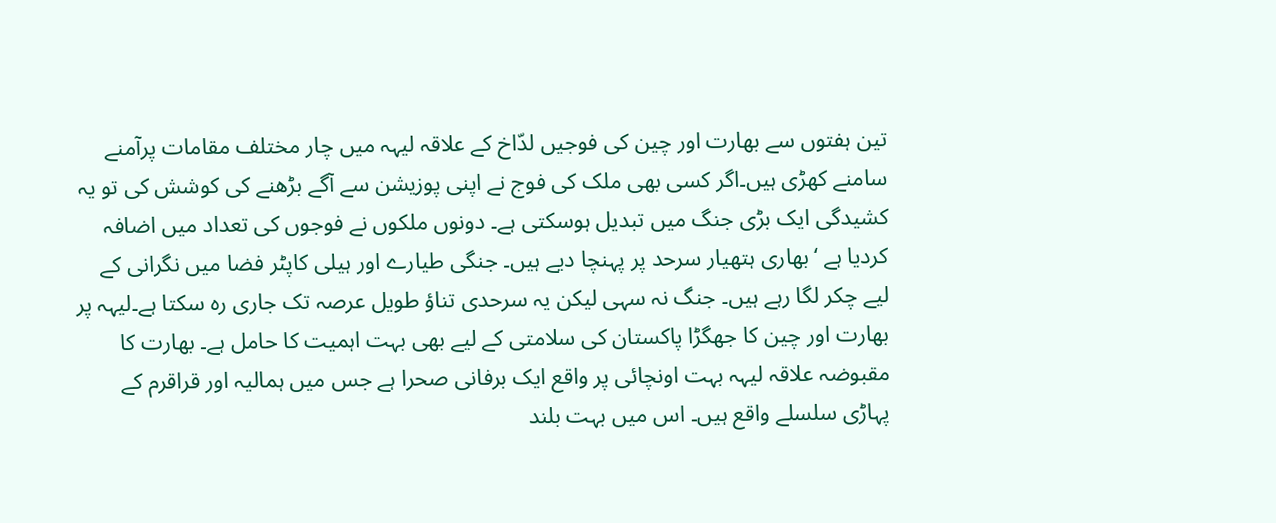تین ہفتوں سے بھارت اور چین کی فوجیں لدّاخ کے علاقہ لیہہ میں چار مختلف مقامات پرآمنے سامنے کھڑی ہیں۔اگر کسی بھی ملک کی فوج نے اپنی پوزیشن سے آگے بڑھنے کی کوشش کی تو یہ کشیدگی ایک بڑی جنگ میں تبدیل ہوسکتی ہے۔ دونوں ملکوں نے فوجوں کی تعداد میں اضافہ کردیا ہے ‘بھاری ہتھیار سرحد پر پہنچا دیے ہیں۔ جنگی طیارے اور ہیلی کاپٹر فضا میں نگرانی کے لیے چکر لگا رہے ہیں۔ جنگ نہ سہی لیکن یہ سرحدی تناؤ طویل عرصہ تک جاری رہ سکتا ہے۔لیہہ پر بھارت اور چین کا جھگڑا پاکستان کی سلامتی کے لیے بھی بہت اہمیت کا حامل ہے۔ بھارت کا مقبوضہ علاقہ لیہہ بہت اونچائی پر واقع ایک برفانی صحرا ہے جس میں ہمالیہ اور قراقرم کے پہاڑی سلسلے واقع ہیں۔ اس میں بہت بلند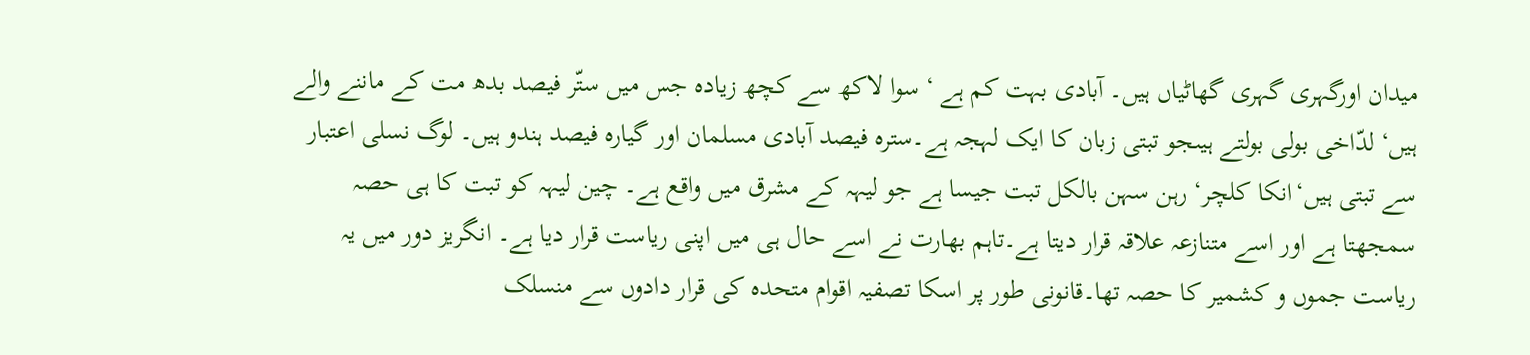میدان اورگہری گہری گھاٹیاں ہیں۔ آبادی بہت کم ہے ‘ سوا لاکھ سے کچھ زیادہ جس میں ستّر فیصد بدھ مت کے ماننے والے ہیں‘ لدّاخی بولی بولتے ہیںجو تبتی زبان کا ایک لہجہ ہے۔سترہ فیصد آبادی مسلمان اور گیارہ فیصد ہندو ہیں۔ لوگ نسلی اعتبار سے تبتی ہیں‘انکا کلچر‘ رہن سہن بالکل تبت جیسا ہے جو لیہہ کے مشرق میں واقع ہے۔ چین لیہہ کو تبت کا ہی حصہ سمجھتا ہے اور اسے متنازعہ علاقہ قرار دیتا ہے۔تاہم بھارت نے اسے حال ہی میں اپنی ریاست قرار دیا ہے۔ انگریز دور میں یہ ریاست جموں و کشمیر کا حصہ تھا۔قانونی طور پر اسکا تصفیہ اقوام متحدہ کی قرار دادوں سے منسلک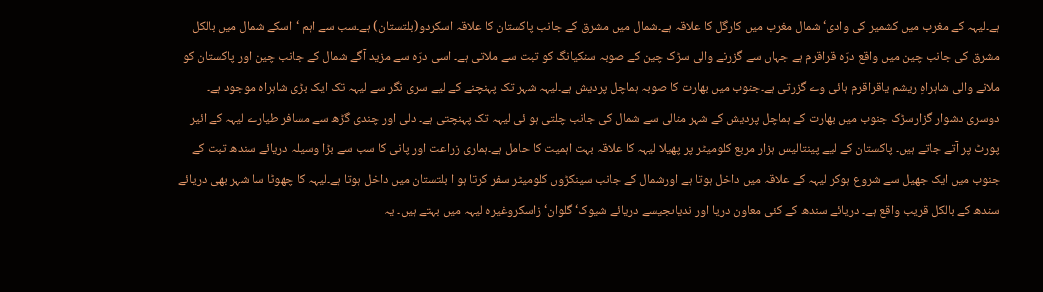ہے۔لیہہ کے مغرب میں کشمیر کی وادی‘ شمال مغرب میں کارگل کا علاقہ ہے۔شمال میں مشرق کے جانب پاکستان کا علاقہ اسکردو(بلتستان) ہے۔سب سے اہم ‘اسکے شمال میں بالکل مشرق کی جانب چین میں واقع درّہ قراقرم ہے جہاں سے گزرنے والی سڑک چین کے صوبہ سنکیانگ کو تبت سے ملاتی ہے۔ اسی درّہ سے مزید آگے شمال کے جانب چین اور پاکستان کو ملانے والی شاہراہِ ریشم یاقراقرم ہائی وے گزرتی ہے۔جنوب میں بھارت کا صوبہ ہماچل پردیش ہے۔لیہہ شہر تک پہنچنے کے لیے سری نگر سے لیہہ تک ایک بڑی شاہراہ موجود ہے۔ دوسری دشوار گزارسڑک جنوب میں بھارت کے ہماچل پردیش کے شہر منالی سے شمال کی جانب چلتی ہو ئی لیہہ تک پہنچتی ہے۔ دلی اور چندی گڑھ سے مسافر طیارے لیہہ کے ائیر پورٹ پر آتے جاتے ہیں۔ پاکستان کے لیے پینتالیس ہزار مربع کلومیٹر پر پھیلا لیہہ کا علاقہ بہت اہمیت کا حامل ہے۔ہماری زراعت اور پانی کا سب سے بڑا وسیلہ دریائے سندھ تبت کے جنوب میں ایک جھیل سے شروع ہوکر لیہہ کے علاقہ میں داخل ہوتا ہے اورشمال کے جانب سینکڑوں کلومیٹر سفر کرتا ہو ا بلتستان میں داخل ہوتا ہے۔لیہہ کا چھوٹا سا شہر بھی دریائے سندھ کے بالکل قریب واقع ہے۔ دریائے سندھ کے کئی معاون دریا اور ندیاںجیسے دریائے شیوک‘ گلوان‘ زاسکروغیرہ لیہہ میں بہتے ہیں۔ یہ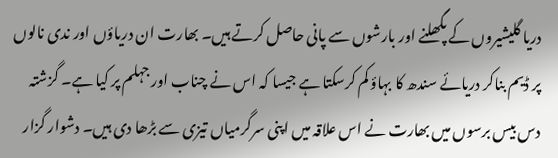دریا گلیشیروں کے پگھلنے اور بارشوں سے پانی حاصل کرتے ہیں۔ بھارت ان دریاؤں اور ندی نالوں پر ڈیم بناکر دریائے سندھ کا بہاؤ کم کرسکتا ہے جیسا کہ اس نے چناب اور جہلم پر کیا ہے۔ گزشتہ دس بیس برسوں میں بھارت نے اس علاقہ میں اپنی سرگرمیاں تیزی سے بڑھا دی ہیں۔ دشوار گزار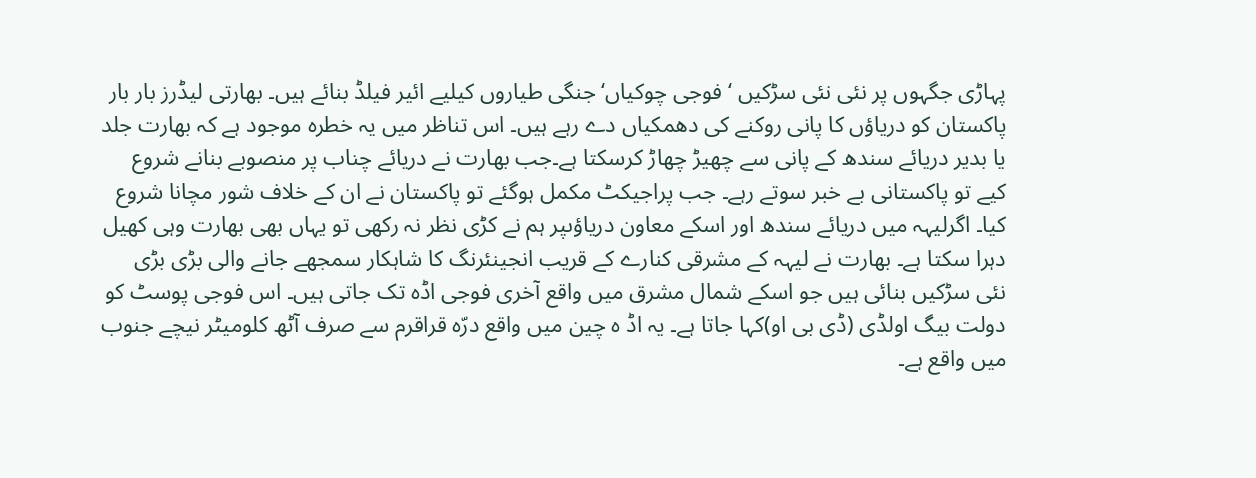پہاڑی جگہوں پر نئی نئی سڑکیں ‘ فوجی چوکیاں‘جنگی طیاروں کیلیے ائیر فیلڈ بنائے ہیں۔ بھارتی لیڈرز بار بار پاکستان کو دریاؤں کا پانی روکنے کی دھمکیاں دے رہے ہیں۔ اس تناظر میں یہ خطرہ موجود ہے کہ بھارت جلد یا بدیر دریائے سندھ کے پانی سے چھیڑ چھاڑ کرسکتا ہے۔جب بھارت نے دریائے چناب پر منصوبے بنانے شروع کیے تو پاکستانی بے خبر سوتے رہے۔ جب پراجیکٹ مکمل ہوگئے تو پاکستان نے ان کے خلاف شور مچانا شروع کیا۔ اگرلیہہ میں دریائے سندھ اور اسکے معاون دریاؤںپر ہم نے کڑی نظر نہ رکھی تو یہاں بھی بھارت وہی کھیل دہرا سکتا ہے۔ بھارت نے لیہہ کے مشرقی کنارے کے قریب انجینئرنگ کا شاہکار سمجھے جانے والی بڑی بڑی نئی سڑکیں بنائی ہیں جو اسکے شمال مشرق میں واقع آخری فوجی اڈہ تک جاتی ہیں۔ اس فوجی پوسٹ کو دولت بیگ اولڈی (ڈی بی او)کہا جاتا ہے۔ یہ اڈ ہ چین میں واقع درّہ قراقرم سے صرف آٹھ کلومیٹر نیچے جنوب میں واقع ہے۔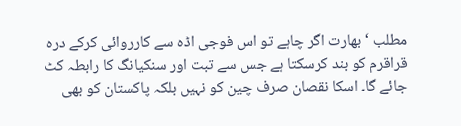مطلب ‘ بھارت اگر چاہے تو اس فوجی اڈہ سے کارروائی کرکے درہ قراقرم کو بند کرسکتا ہے جس سے تبت اور سنکیانگ کا رابطہ کٹ جائے گا۔ اسکا نقصان صرف چین کو نہیں بلکہ پاکستان کو بھی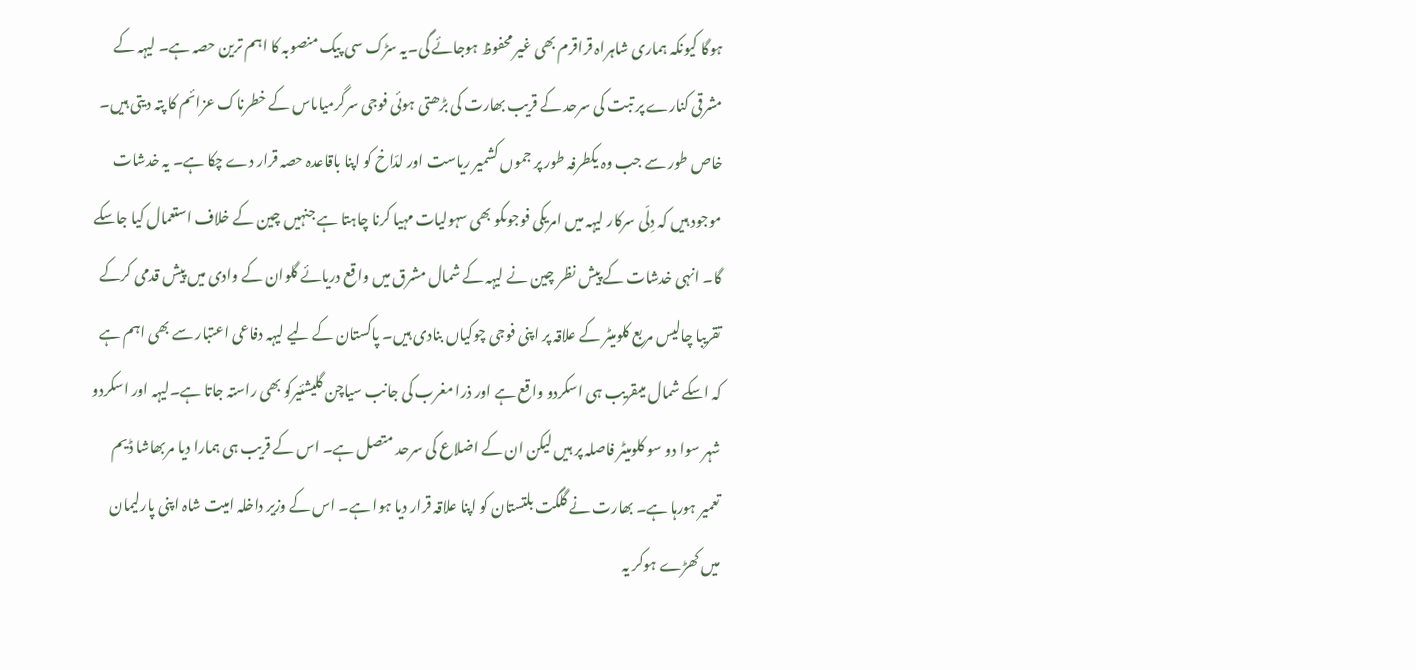ہوگا کیونکہ ہماری شاہراہ قراقرم بھی غیر محفوظ ہوجائے گی۔یہ سڑک سی پیک منصوبہ کا اہم ترین حصہ ہے۔ لیہہ کے مشرقی کنارے پر تبت کی سرحد کے قریب بھارت کی بڑھتی ہوئی فوجی سرگرمیاںاس کے خطرناک عزائم کا پتہ دیتی ہیں۔ خاص طور سے جب وہ یکطرفہ طور پر جموں کشمیر ریاست اور لدّاخ کو اپنا باقاعدہ حصہ قرار دے چکا ہے۔ یہ خدشات موجود ہیں کہ دِلّی سرکار لیہہ میں امریکی فوجوںکو بھی سہولیات مہیا کرنا چاہتا ہے جنہیں چین کے خلاف استعمال کیا جاسکے گا۔ انہی خدشات کے پیش نظر چین نے لیہہ کے شمال مشرق میں واقع دریائے گلوان کے وادی میں پیش قدمی کرکے تقریبا چالیس مربع کلومیٹر کے علاقہ پر اپنی فوجی چوکیاں بنادی ہیں۔ پاکستان کے لیے لیہہ دفاعی اعتبار سے بھی اہم ہے کہ اسکے شمال میںقریب ہی اسکردو واقع ہے اور ذرا مغرب کی جانب سیاچن گلیشئیرکو بھی راستہ جاتا ہے۔لیہہ اور اسکردو شہر سوا دو سو کلومیٹر فاصلہ پر ہیں لیکن ان کے اضلاع کی سرحد متصل ہے۔ اس کے قریب ہی ہمارا دیا مربھاشا ڈیم تعمیر ہورہا ہے۔ بھارت نے گلگت بلتستان کو اپنا علاقہ قرار دیا ہوا ہے۔ اس کے وزیر داخلہ امیت شاہ اپنی پارلیمان میں کھڑے ہوکر یہ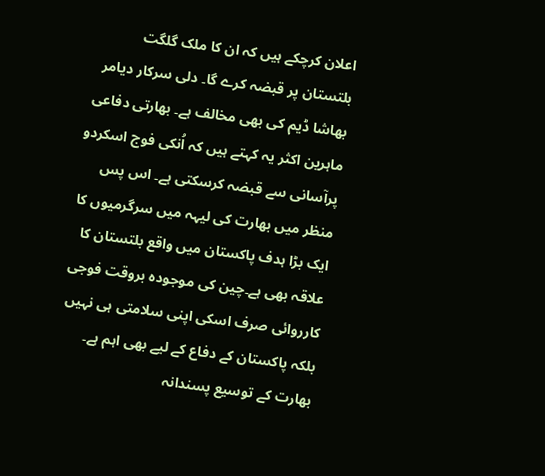اعلان کرچکے ہیں کہ ان کا ملک گلگت بلتستان پر قبضہ کرے گا۔ دلی سرکار دیامر بھاشا ڈیم کی بھی مخالف ہے۔ بھارتی دفاعی ماہرین اکثر یہ کہتے ہیں کہ اُنکی فوج اسکردو پرآسانی سے قبضہ کرسکتی ہے۔ اس پس منظر میں بھارت کی لیہہ میں سرگرمیوں کا ایک بڑا ہدف پاکستان میں واقع بلتستان کا علاقہ بھی ہے۔چین کی موجودہ بروقت فوجی کارروائی صرف اسکی اپنی سلامتی ہی نہیں بلکہ پاکستان کے دفاع کے لیے بھی اہم ہے۔ بھارت کے توسیع پسندانہ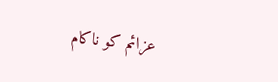عزائم کو ناکام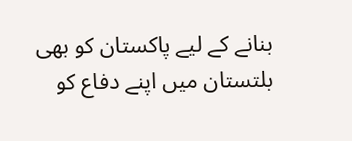بنانے کے لیے پاکستان کو بھی بلتستان میں اپنے دفاع کو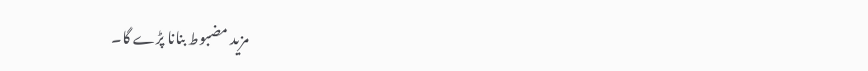مزید مضبوط بنانا پڑے گا۔